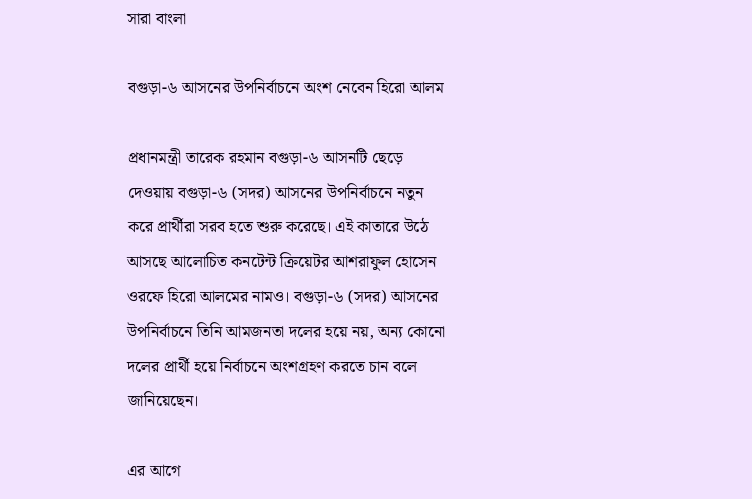সারা বাংলা

বগুড়া-৬ আসনের উপনির্বাচনে অংশ নে‌বেন হিরো আলম

প্রধানমন্ত্রী তারেক রহমান বগুড়া-৬ আসনটি ছেড়ে দেওয়ায় বগুড়া-৬ (সদর) আস‌নের উপনির্বাচনে নতুন করে প্রার্থীরা সরব হতে শুরু করেছে। এই কাতারে উঠে আস‌ছে আলোচিত কনটেন্ট ক্রিয়েটর আশরাফুল হোসেন ওরফে হিরো আলমের নামও। বগুড়া-৬ (সদর) আসনের উপনির্বাচনে তিনি আমজনতা দলের হয়ে নয়, অন্য কোনো দলের প্রার্থী হয়ে নির্বাচনে অংশগ্রহণ করতে চান বলে জানিয়েছেন।

এর আগে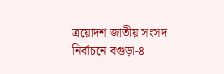ত্রয়োদশ জাতীয় সংসদ নির্বাচনে বগুড়া-৪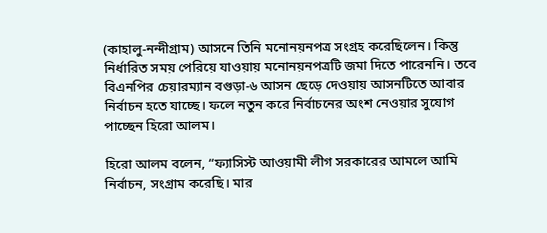(কাহালু-নন্দীগ্রাম) আসনে তিনি মনোনয়নপত্র সংগ্রহ করেছিলেন। কিন্তু নির্ধারিত সময় পেরিয়ে যাওয়ায় মনোনয়নপত্রটি জমা দিতে পারেননি। তবে বিএনপির চেয়ারম্যান বগুড়া-৬ আসন ছেড়ে দেওয়ায় আসনটিতে আবার নির্বাচন হতে যাচ্ছে। ফলে নতুন করে নির্বাচনের অংশ নেওয়ার সুযোগ পাচ্ছেন হিরো আলম।

হিরো আলম বলেন, “ফ্যাসিস্ট আওয়ামী লীগ সরকারের আমলে আমি নির্বাচন, সংগ্রাম করেছি। মার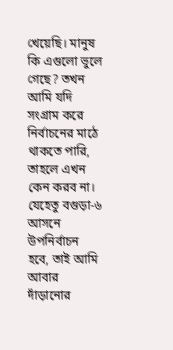খেয়েছি। মানুষ কি এগুলো ভুলে গেছে? তখন আমি যদি সংগ্রাম করে নির্বাচনের মাঠে থাকতে পারি, তাহলে এখন কেন করব না। যেহেতু বগুড়া-৬ আসনে উপনির্বাচন হবে, তাই আমি আবার দাঁড়ানোর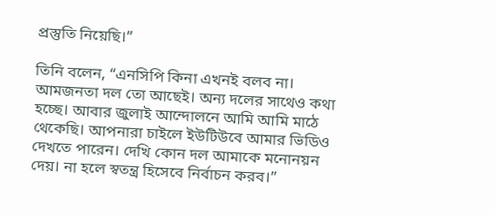প্রস্তুতি নিয়েছি।”

তিনি বলেন, “এনসিপি কিনা এখনই বলব না। আমজনতা দল তো আছেই। অন্য দলের সাথেও কথা হচ্ছে। আবার জুলাই আন্দোলনে আমি আমি মাঠে থেকেছি। আপনারা চাইলে ইউটিউবে আমার ভিডিও দেখতে পারেন। দেখি কোন দল আমাকে মনোনয়ন দেয়। না হলে স্বতন্ত্র হিসেবে নির্বাচন করব।”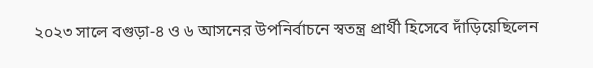২০২৩ সালে বগুড়া-৪ ও ৬ আসনের উপনির্বাচনে স্বতন্ত্র প্রার্থী হিসেবে দাঁড়িয়েছিলেন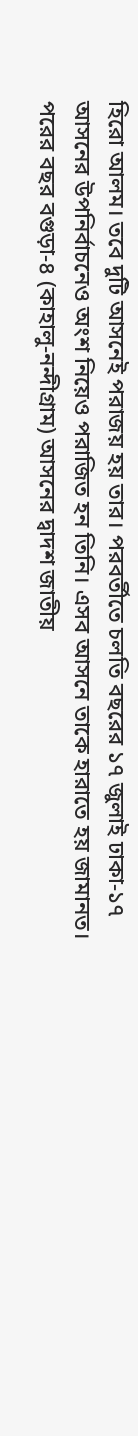হিরো আলম। তবে দুটি আসনেই পরাজয় হয় তার। পরবর্তীতে চলতি বছরের ১৭ জুলাই ঢাকা-১৭ আসনের উপনির্বাচনেও অংশ নিয়েও পরাজিত হন তিনি। এসব আসনে তাকে হারাতে হয় জামানত। পরের বছর বগুড়া-৪ (কাহালু-নন্দীগ্রাম) আসনের দ্বাদশ জাতীয়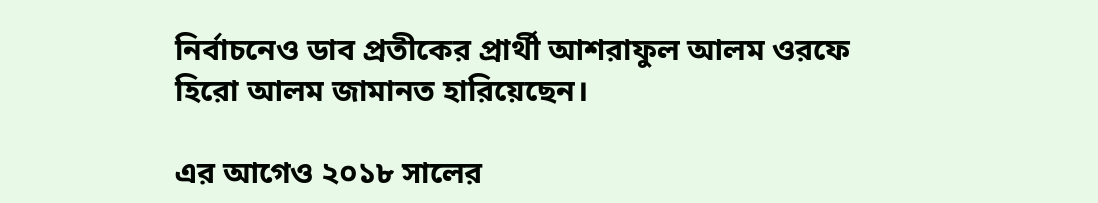নির্বাচনেও ডাব প্রতীকের প্রার্থী আশরাফুল আলম ওরফে হিরো আলম জামানত হারিয়েছেন।

এর আগেও ২০১৮ সালের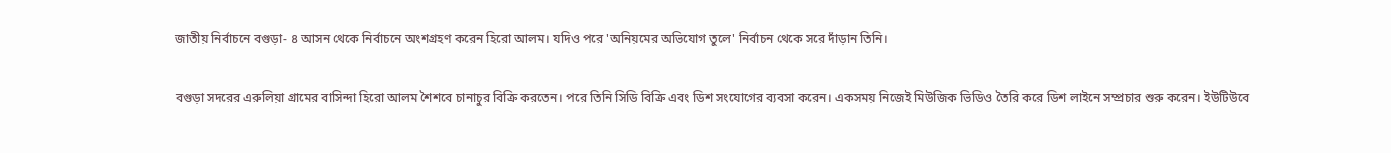জাতীয় নির্বাচনে বগুড়া- ৪ আসন থেকে নির্বাচনে অংশগ্রহণ করেন হিরো আলম। যদিও পরে 'অনিয়মের অভিযোগ তুলে' নির্বাচন থেকে সরে দাঁড়ান তিনি।

বগুড়া সদরের এরুলিয়া গ্রামের বাসিন্দা হিরো আলম শৈশবে চানাচুর বিক্রি করতেন। পরে তিনি সিডি বিক্রি এবং ডিশ সংযোগের ব্যবসা করেন। একসময় নিজেই মিউজিক ভিডিও তৈরি করে ডিশ লাইনে সম্প্রচার শুরু করেন। ইউটিউবে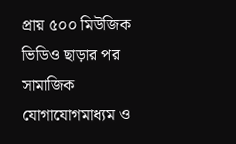প্রায় ৫০০ মিউজিক ভিডিও ছাড়ার পর সামাজিক যোগাযোগমাধ্যম ও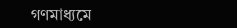গণমাধ্যমে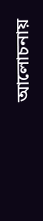আলোচনায়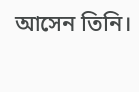আসেন তিনি।